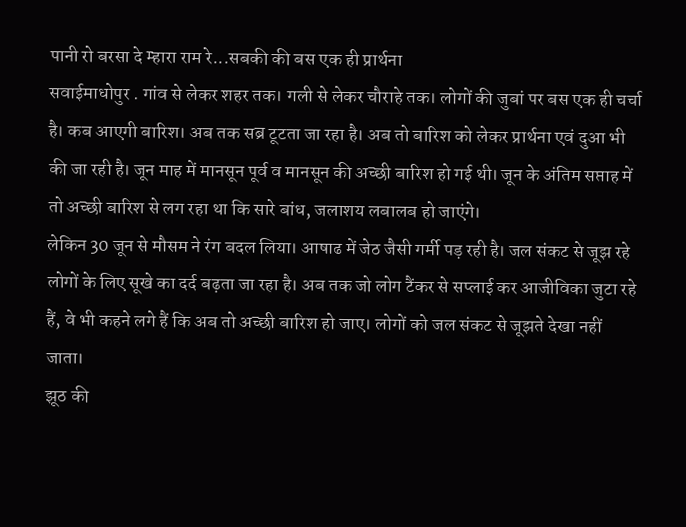पानी रो बरसा दे म्हारा राम रे...सबकी की बस एक ही प्रार्थना
सवाईमाधोपुर . गांव से लेकर शहर तक। गली से लेकर चौराहे तक। लोगों की जुबां पर बस एक ही चर्चा है। कब आएगी बारिश। अब तक सब्र टूटता जा रहा है। अब तो बारिश को लेकर प्रार्थना एवं दुआ भी की जा रही है। जून माह में मानसून पूर्व व मानसून की अच्छी बारिश हो गई थी। जून के अंतिम सप्ताह में तो अच्छी बारिश से लग रहा था कि सारे बांध, जलाशय लबालब हो जाएंगे।
लेकिन 30 जून से मौसम ने रंग बदल लिया। आषाढ में जेठ जैसी गर्मी पड़ रही है। जल संकट से जूझ रहे लोगों के लिए सूखे का दर्द बढ़ता जा रहा है। अब तक जो लोग टैंकर से सप्लाई कर आजीविका जुटा रहे हैं, वे भी कहने लगे हैं कि अब तो अच्छी बारिश हो जाए। लोगों को जल संकट से जूझते देखा नहीं जाता।
झूठ की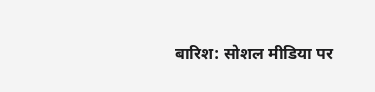बारिश: सोशल मीडिया पर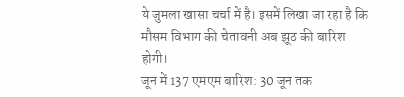ये जुमला खासा चर्चा में है। इसमें लिखा जा रहा है कि मौसम विभाग की चेतावनी अब झूठ की बारिश होगी।
जून में 137 एमएम बारिश: 30 जून तक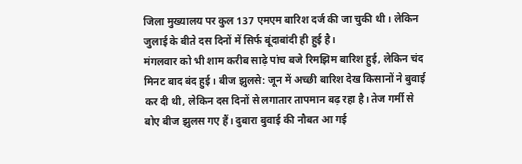जिला मुख्यालय पर कुल 137 एमएम बारिश दर्ज की जा चुकी थी। लेकिन जुलाई के बीते दस दिनों में सिर्फ बूंदाबांदी ही हुई है।
मंगलवार को भी शाम करीब साढ़े पांच बजे रिमझिम बारिश हुई, लेकिन चंद मिनट बाद बंद हुई। बीज झुलसे: जून में अच्छी बारिश देख किसानों ने बुवाई कर दी थी, लेकिन दस दिनों से लगातार तापमान बढ़ रहा है। तेज गर्मी से बोए बीज झुलस गए हैं। दुबारा बुवाई की नौबत आ गई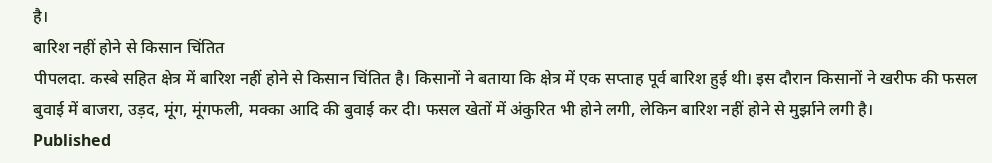है।
बारिश नहीं होने से किसान चिंतित
पीपलदा. कस्बे सहित क्षेत्र में बारिश नहीं होने से किसान चिंतित है। किसानों ने बताया कि क्षेत्र में एक सप्ताह पूर्व बारिश हुई थी। इस दौरान किसानों ने खरीफ की फसल बुवाई में बाजरा, उड़द, मूंग, मूंगफली, मक्का आदि की बुवाई कर दी। फसल खेतों में अंकुरित भी होने लगी, लेकिन बारिश नहीं होने से मुर्झाने लगी है।
Published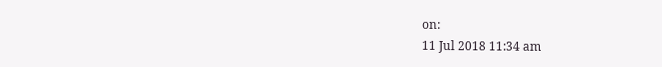on:
11 Jul 2018 11:34 am